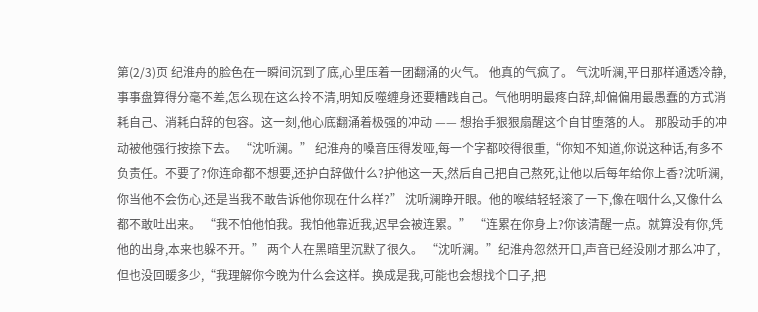第(2/3)页 纪淮舟的脸色在一瞬间沉到了底,心里压着一团翻涌的火气。 他真的气疯了。 气沈听澜,平日那样通透冷静,事事盘算得分毫不差,怎么现在这么拎不清,明知反噬缠身还要糟践自己。气他明明最疼白辞,却偏偏用最愚蠢的方式消耗自己、消耗白辞的包容。这一刻,他心底翻涌着极强的冲动 —— 想抬手狠狠扇醒这个自甘堕落的人。 那股动手的冲动被他强行按捺下去。 “沈听澜。” 纪淮舟的嗓音压得发哑,每一个字都咬得很重,“你知不知道,你说这种话,有多不负责任。不要了?你连命都不想要,还护白辞做什么?护他这一天,然后自己把自己熬死,让他以后每年给你上香?沈听澜,你当他不会伤心,还是当我不敢告诉他你现在什么样?” 沈听澜睁开眼。他的喉结轻轻滚了一下,像在咽什么,又像什么都不敢吐出来。 “我不怕他怕我。我怕他靠近我,迟早会被连累。” “连累在你身上?你该清醒一点。就算没有你,凭他的出身,本来也躲不开。” 两个人在黑暗里沉默了很久。 “沈听澜。”纪淮舟忽然开口,声音已经没刚才那么冲了,但也没回暖多少,“我理解你今晚为什么会这样。换成是我,可能也会想找个口子,把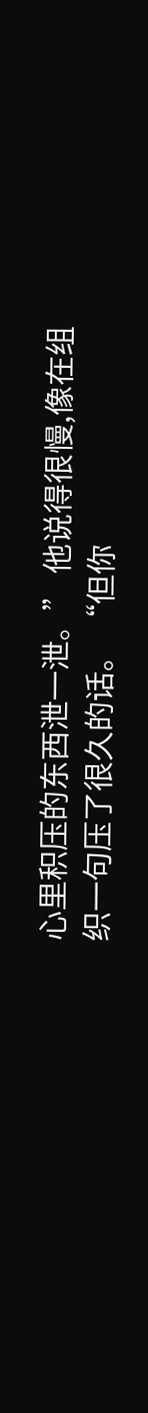心里积压的东西泄一泄。” 他说得很慢,像在组织一句压了很久的话。 “但你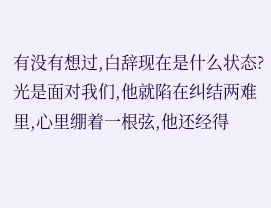有没有想过,白辞现在是什么状态?光是面对我们,他就陷在纠结两难里,心里绷着一根弦,他还经得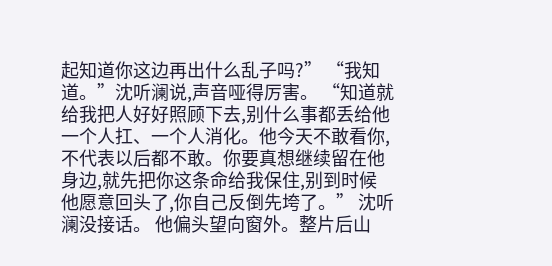起知道你这边再出什么乱子吗?” “我知道。”沈听澜说,声音哑得厉害。 “知道就给我把人好好照顾下去,别什么事都丢给他一个人扛、一个人消化。他今天不敢看你,不代表以后都不敢。你要真想继续留在他身边,就先把你这条命给我保住,别到时候他愿意回头了,你自己反倒先垮了。” 沈听澜没接话。 他偏头望向窗外。整片后山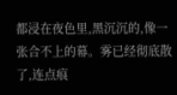都浸在夜色里,黑沉沉的,像一张合不上的幕。雾已经彻底散了,连点痕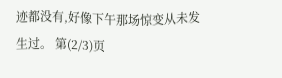迹都没有,好像下午那场惊变从未发生过。 第(2/3)页